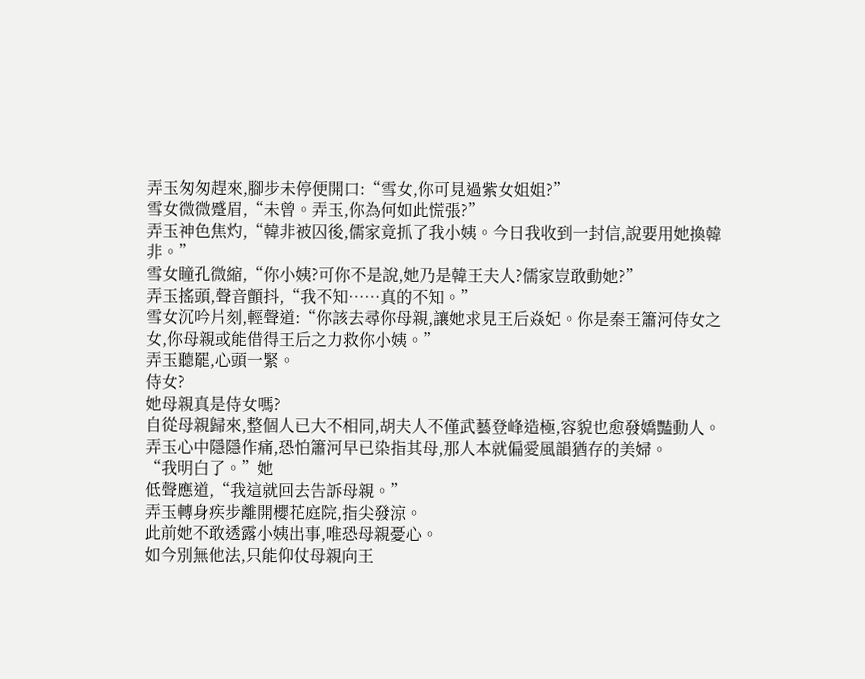弄玉匆匆趕來,腳步未停便開口:“雪女,你可見過紫女姐姐?”
雪女微微蹙眉,“未曾。弄玉,你為何如此慌張?”
弄玉神色焦灼,“韓非被囚後,儒家竟抓了我小姨。今日我收到一封信,說要用她換韓非。”
雪女瞳孔微縮,“你小姨?可你不是說,她乃是韓王夫人?儒家豈敢動她?”
弄玉搖頭,聲音顫抖,“我不知……真的不知。”
雪女沉吟片刻,輕聲道:“你該去尋你母親,讓她求見王后焱妃。你是秦王簫河侍女之女,你母親或能借得王后之力救你小姨。”
弄玉聽罷,心頭一緊。
侍女?
她母親真是侍女嗎?
自從母親歸來,整個人已大不相同,胡夫人不僅武藝登峰造極,容貌也愈發嬌豔動人。
弄玉心中隱隱作痛,恐怕簫河早已染指其母,那人本就偏愛風韻猶存的美婦。
“我明白了。”她
低聲應道,“我這就回去告訴母親。”
弄玉轉身疾步離開櫻花庭院,指尖發涼。
此前她不敢透露小姨出事,唯恐母親憂心。
如今別無他法,只能仰仗母親向王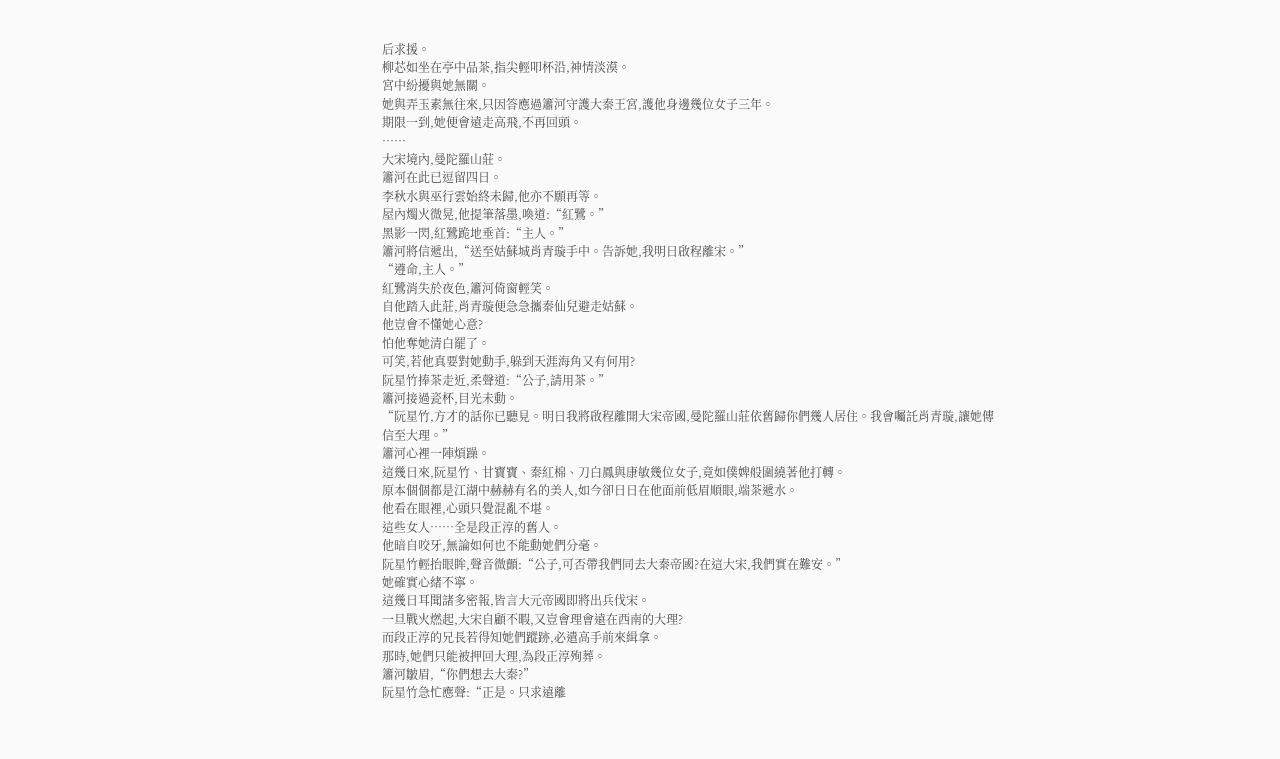后求援。
柳芯如坐在亭中品茶,指尖輕叩杯沿,神情淡漠。
宮中紛擾與她無關。
她與弄玉素無往來,只因答應過簫河守護大秦王宮,護他身邊幾位女子三年。
期限一到,她便會遠走高飛,不再回頭。
……
大宋境內,曼陀羅山莊。
簫河在此已逗留四日。
李秋水與巫行雲始終未歸,他亦不願再等。
屋內燭火微晃,他提筆落墨,喚道:“紅鷺。”
黑影一閃,紅鷺跪地垂首:“主人。”
簫河將信遞出,“送至姑蘇城肖青璇手中。告訴她,我明日啟程離宋。”
“遵命,主人。”
紅鷺消失於夜色,簫河倚窗輕笑。
自他踏入此莊,肖青璇便急急攜秦仙兒避走姑蘇。
他豈會不懂她心意?
怕他奪她清白罷了。
可笑,若他真要對她動手,躲到天涯海角又有何用?
阮星竹捧茶走近,柔聲道:“公子,請用茶。”
簫河接過瓷杯,目光未動。
“阮星竹,方才的話你已聽見。明日我將啟程離開大宋帝國,曼陀羅山莊依舊歸你們幾人居住。我會囑託肖青璇,讓她傳信至大理。”
簫河心裡一陣煩躁。
這幾日來,阮星竹、甘寶寶、秦紅棉、刀白鳳與康敏幾位女子,竟如僕婢般圍繞著他打轉。
原本個個都是江湖中赫赫有名的美人,如今卻日日在他面前低眉順眼,端茶遞水。
他看在眼裡,心頭只覺混亂不堪。
這些女人……全是段正淳的舊人。
他暗自咬牙,無論如何也不能動她們分毫。
阮星竹輕抬眼眸,聲音微顫:“公子,可否帶我們同去大秦帝國?在這大宋,我們實在難安。”
她確實心緒不寧。
這幾日耳聞諸多密報,皆言大元帝國即將出兵伐宋。
一旦戰火燃起,大宋自顧不暇,又豈會理會遠在西南的大理?
而段正淳的兄長若得知她們蹤跡,必遣高手前來緝拿。
那時,她們只能被押回大理,為段正淳殉葬。
簫河皺眉,“你們想去大秦?”
阮星竹急忙應聲:“正是。只求遠離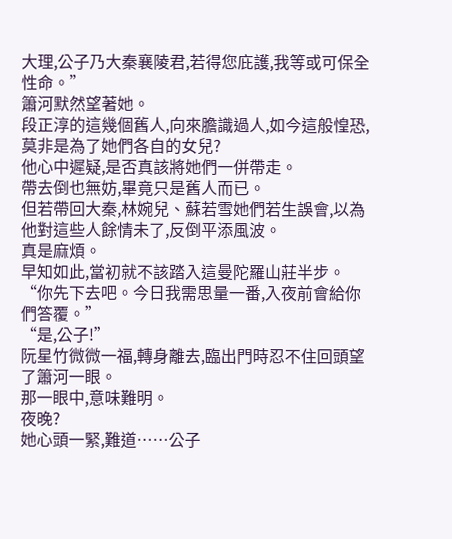大理,公子乃大秦襄陵君,若得您庇護,我等或可保全性命。”
簫河默然望著她。
段正淳的這幾個舊人,向來膽識過人,如今這般惶恐,莫非是為了她們各自的女兒?
他心中遲疑,是否真該將她們一併帶走。
帶去倒也無妨,畢竟只是舊人而已。
但若帶回大秦,林婉兒、蘇若雪她們若生誤會,以為他對這些人餘情未了,反倒平添風波。
真是麻煩。
早知如此,當初就不該踏入這曼陀羅山莊半步。
“你先下去吧。今日我需思量一番,入夜前會給你們答覆。”
“是,公子!”
阮星竹微微一福,轉身離去,臨出門時忍不住回頭望了簫河一眼。
那一眼中,意味難明。
夜晚?
她心頭一緊,難道……公子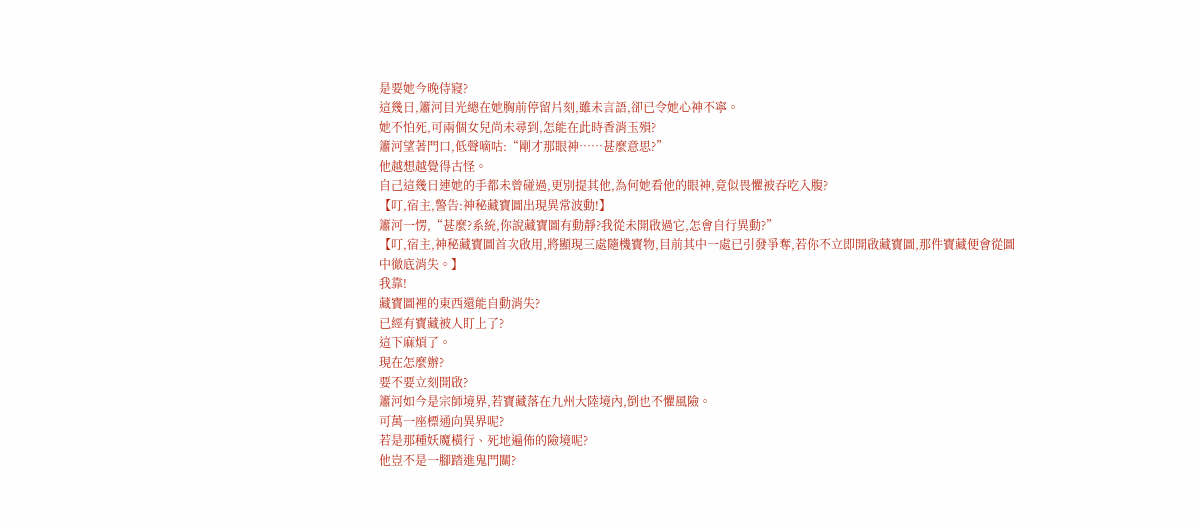是要她今晚侍寢?
這幾日,簫河目光總在她胸前停留片刻,雖未言語,卻已令她心神不寧。
她不怕死,可兩個女兒尚未尋到,怎能在此時香消玉殞?
簫河望著門口,低聲嘀咕:“剛才那眼神……甚麼意思?”
他越想越覺得古怪。
自己這幾日連她的手都未曾碰過,更別提其他,為何她看他的眼神,竟似畏懼被吞吃入腹?
【叮,宿主,警告:神秘藏寶圖出現異常波動!】
簫河一愣,“甚麼?系統,你說藏寶圖有動靜?我從未開啟過它,怎會自行異動?”
【叮,宿主,神秘藏寶圖首次啟用,將顯現三處隨機寶物,目前其中一處已引發爭奪,若你不立即開啟藏寶圖,那件寶藏便會從圖中徹底消失。】
我靠!
藏寶圖裡的東西還能自動消失?
已經有寶藏被人盯上了?
這下麻煩了。
現在怎麼辦?
要不要立刻開啟?
簫河如今是宗師境界,若寶藏落在九州大陸境內,倒也不懼風險。
可萬一座標通向異界呢?
若是那種妖魔橫行、死地遍佈的險境呢?
他豈不是一腳踏進鬼門關?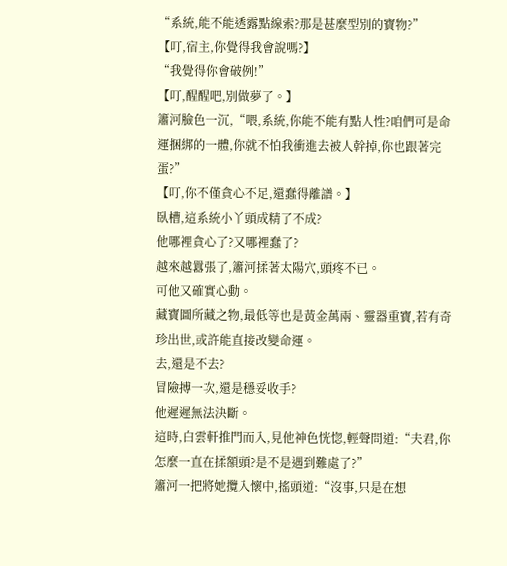“系統,能不能透露點線索?那是甚麼型別的寶物?”
【叮,宿主,你覺得我會說嗎?】
“我覺得你會破例!”
【叮,醒醒吧,別做夢了。】
簫河臉色一沉,“喂,系統,你能不能有點人性?咱們可是命運捆綁的一體,你就不怕我衝進去被人幹掉,你也跟著完蛋?”
【叮,你不僅貪心不足,還蠢得離譜。】
臥槽,這系統小丫頭成精了不成?
他哪裡貪心了?又哪裡蠢了?
越來越囂張了,簫河揉著太陽穴,頭疼不已。
可他又確實心動。
藏寶圖所藏之物,最低等也是黃金萬兩、靈器重寶,若有奇珍出世,或許能直接改變命運。
去,還是不去?
冒險搏一次,還是穩妥收手?
他遲遲無法決斷。
這時,白雲軒推門而入,見他神色恍惚,輕聲問道:“夫君,你怎麼一直在揉額頭?是不是遇到難處了?”
簫河一把將她攬入懷中,搖頭道:“沒事,只是在想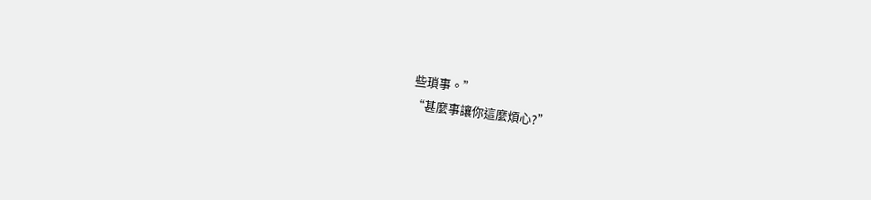些瑣事。”
“甚麼事讓你這麼煩心?”